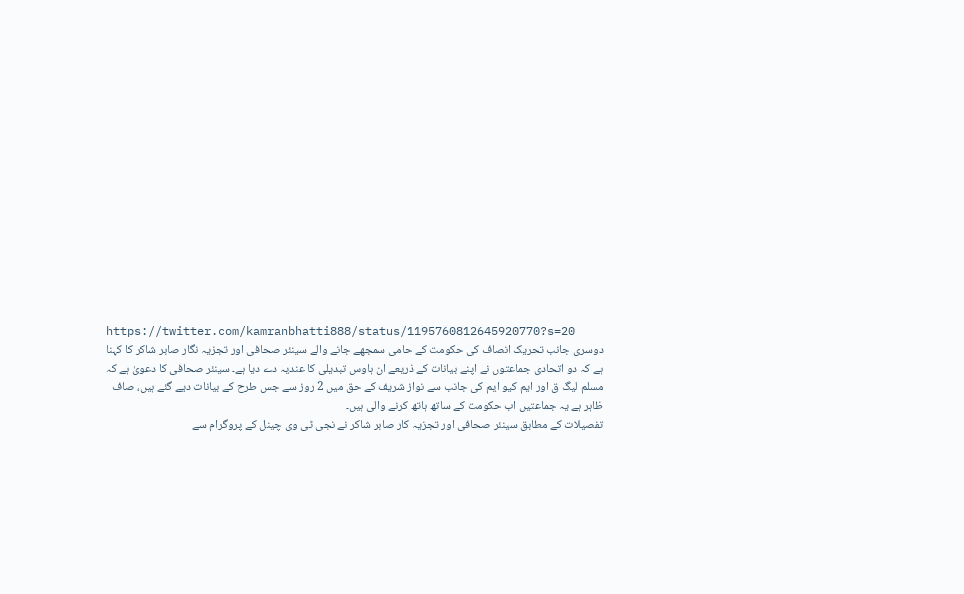https://twitter.com/kamranbhatti888/status/1195760812645920770?s=20
دوسری جانب تحریک انصاف کی حکومت کے حامی سمجھے جانے والے سینئر صحافی اور تجزیہ نگار صابر شاکر کا کہنا ہے کہ دو اتحادی جماعتوں نے اپنے بیانات کے ذریعے ان ہاوس تبدیلی کا عندیہ دے دیا ہے۔ سینئر صحافی کا دعویٰ ہے کہ مسلم لیگ ق اور ایم کیو ایم کی جانب سے نواز شریف کے حق میں 2 روز سے جس طرح کے بیانات دیے گئے ہیں، صاف ظاہر ہے یہ جماعتیں اب حکومت کے ساتھ ہاتھ کرنے والی ہیں۔
تفصیلات کے مطابق سینئر صحافی اور تجزیہ کار صابر شاکر نے نجی ٹی وی چینل کے پروگرام سے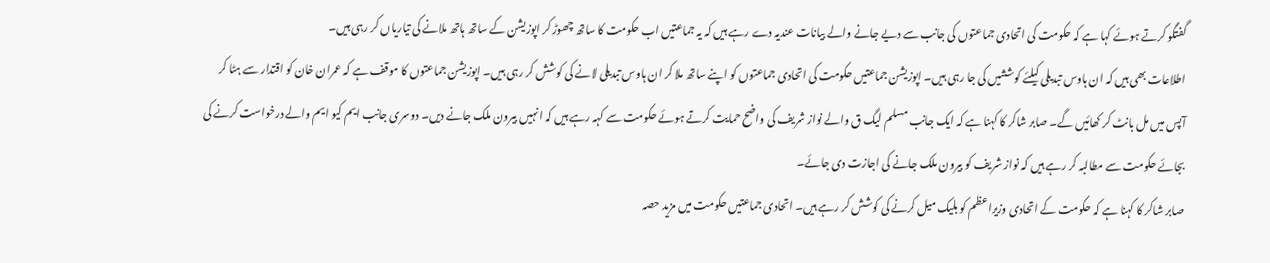گفتگو کرتے ہوئے کہا ہے کہ حکومت کی اتحادی جماعتوں کی جانب سے دیے جانے والے بیانات عندیہ دے رہے ہیں کہ یہ جماعتیں اب حکومت کا ساتھ چھوڑ کر اپوزیشن کے ساتھ ہاتھ ملانے کی تیاریاں کر رہی ہیں۔
اطلاعات بھی ہیں کہ ان ہاوس تبدیلی کیلئے کوششیں کی جا رہی ہیں۔ اپوزیشن جماعتیں حکومت کی اتحادی جماعتوں کو اپنے ساتھ ملا کر ان ہاوس تبدیلی لانے کی کوشش کر رہی ہیں۔ اپوزیشن جماعتوں کا موقف ہے کہ عمران خان کو اقتدار سے ہٹا کر آپس میں مل بانٹ کر کھائیں گے۔ صابر شاکر کا کہنا ہے کہ ایک جانب مسلم لیگ ق والے نواز شریف کی واضح حمایت کرتے ہوئے حکومت سے کہہ رہے ہیں کہ انہیں بیرون ملک جانے دیں۔ دوسری جانب ایم کیو ایم والے درخواست کرنے کی بجائے حکومت سے مطالبہ کر رہے ہیں کہ نواز شریف کو بیرون ملک جانے کی اجازت دی جائے۔
صابر شاکر کا کہنا ہے کہ حکومت کے اتحادی وزیراعظم کو بلیک میل کرنے کی کوشش کر رہے ہیں۔ اتحادی جماعتیں حکومت میں مزید حصہ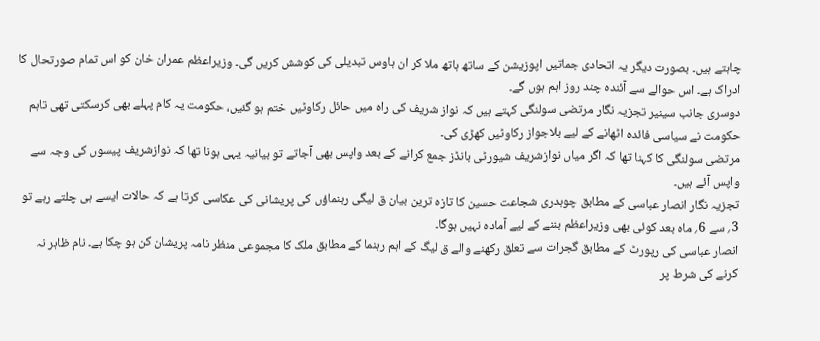چاہتے ہیں۔ بصورت دیگر یہ اتحادی جماتیں اپوزیشن کے ساتھ ہاتھ ملا کر ان ہاوس تبدیلی کی کوشش کریں گی۔ وزیراعظم عمران خان کو اس تمام صورتحال کا ادراک ہے۔ اس حوالے سے آئندہ چند روز اہم ہوں گے۔
دوسری جانب سینیر تجزیہ نگار مرتضی سولنگی کہتے ہیں کہ نواز شریف کی راہ میں حائل رکاوٹیں ختم ہو گئیں، حکومت یہ کام پہلے بھی کرسکتی تھی تاہم حکومت نے سیاسی فائدہ اٹھانے کے لیے بلاجواز رکاوٹیں کھڑی کی۔
مرتضی سولنگی کا کہنا تھا کہ اگر میاں نوازشریف شیورٹی بانڈز جمع کرانے کے بعد واپس بھی آجاتے تو بیانیہ یہی ہونا تھا کہ نوازشریف پیسوں کی وجہ سے واپس آئے ہیں۔
تجزیہ نگار انصار عباسی کے مطابق چوہدری شجاعت حسین کا تازہ ترین بیان ق لیگی رہنماؤں کی پریشانی کی عکاسی کرتا ہے کہ حالات ایسے ہی چلتے رہے تو 3؍ سے 6؍ ماہ بعد کوئی بھی وزیراعظم بننے کے لیے آمادہ نہیں ہوگا۔
انصار عباسی کی رپورٹ کے مطابق گجرات سے تعلق رکھنے والے ق لیگ کے اہم رہنما کے مطابق ملک کا مجموعی منظر نامہ پریشان کن ہو چکا ہے۔ نام ظاہر نہ کرنے کی شرط پر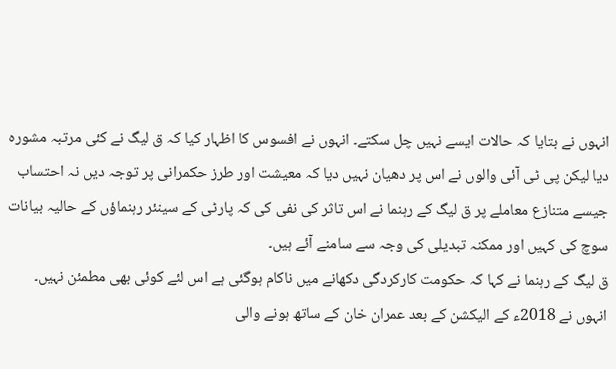انہوں نے بتایا کہ حالات ایسے نہیں چل سکتے۔ انہوں نے افسوس کا اظہار کیا کہ ق لیگ نے کئی مرتبہ مشورہ دیا لیکن پی ٹی آئی والوں نے اس پر دھیان نہیں دیا کہ معیشت اور طرز حکمرانی پر توجہ دیں نہ احتساب جیسے متنازع معاملے پر ق لیگ کے رہنما نے اس تاثر کی نفی کی کہ پارٹی کے سینئر رہنماؤں کے حالیہ بیانات سوچ کی کہیں اور ممکنہ تبدیلی کی وجہ سے سامنے آئے ہیں۔
ق لیگ کے رہنما نے کہا کہ حکومت کارکردگی دکھانے میں ناکام ہوگئی ہے اس لئے کوئی بھی مطمئن نہیں۔ انہوں نے 2018ء کے الیکشن کے بعد عمران خان کے ساتھ ہونے والی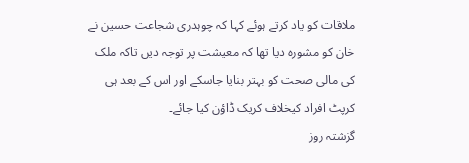ملاقات کو یاد کرتے ہوئے کہا کہ چوہدری شجاعت حسین نے خان کو مشورہ دیا تھا کہ معیشت پر توجہ دیں تاکہ ملک کی مالی صحت کو بہتر بنایا جاسکے اور اس کے بعد ہی کرپٹ افراد کیخلاف کریک ڈاؤن کیا جائے۔
گزشتہ روز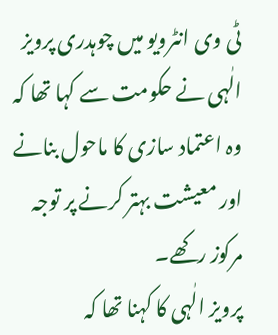ٹی وی انٹرویو میں چوہدری پرویز الٰہی نے حکومت سے کہا تھا کہ وہ اعتماد سازی کا ماحول بنانے اور معیشت بہتر کرنے پر توجہ مرکوز رکھے۔
پرویز الٰہی کا کہنا تھا کہ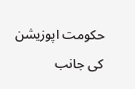حکومت اپوزیشن کی جانب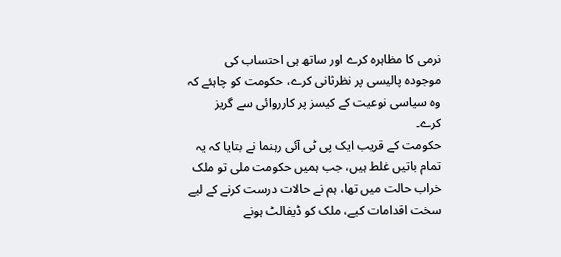نرمی کا مظاہرہ کرے اور ساتھ ہی احتساب کی موجودہ پالیسی پر نظرثانی کرے، حکومت کو چاہئے کہ وہ سیاسی نوعیت کے کیسز پر کارروائی سے گریز کرے۔
حکومت کے قریب ایک پی ٹی آئی رہنما نے بتایا کہ یہ تمام باتیں غلط ہیں، جب ہمیں حکومت ملی تو ملک خراب حالت میں تھا، ہم نے حالات درست کرنے کے لیے سخت اقدامات کیے، ملک کو ڈیفالٹ ہونے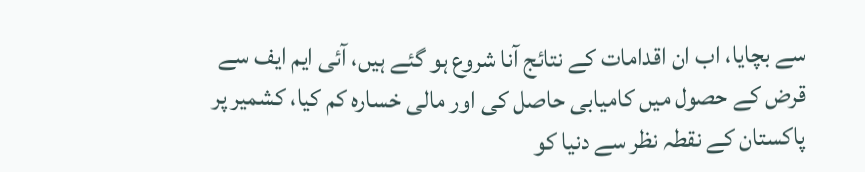سے بچایا، اب ان اقدامات کے نتائج آنا شروع ہو گئے ہیں، آئی ایم ایف سے قرض کے حصول میں کامیابی حاصل کی اور مالی خسارہ کم کیا، کشمیر پر پاکستان کے نقطہ نظر سے دنیا کو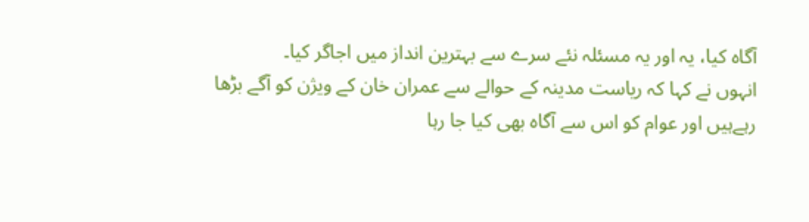آگاہ کیا، یہ اور یہ مسئلہ نئے سرے سے بہترین انداز میں اجاگر کیا۔
انہوں نے کہا کہ ریاست مدینہ کے حوالے سے عمران خان کے ویژن کو آگے بڑھا رہےہیں اور عوام کو اس سے آگاہ بھی کیا جا رہا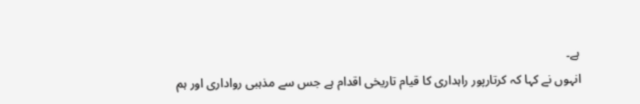ہے۔
انہوں نے کہا کہ کرتارپور راہداری کا قیام تاریخی اقدام ہے جس سے مذہبی رواداری اور ہم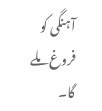آہنگی کو فروغ ملے گا۔